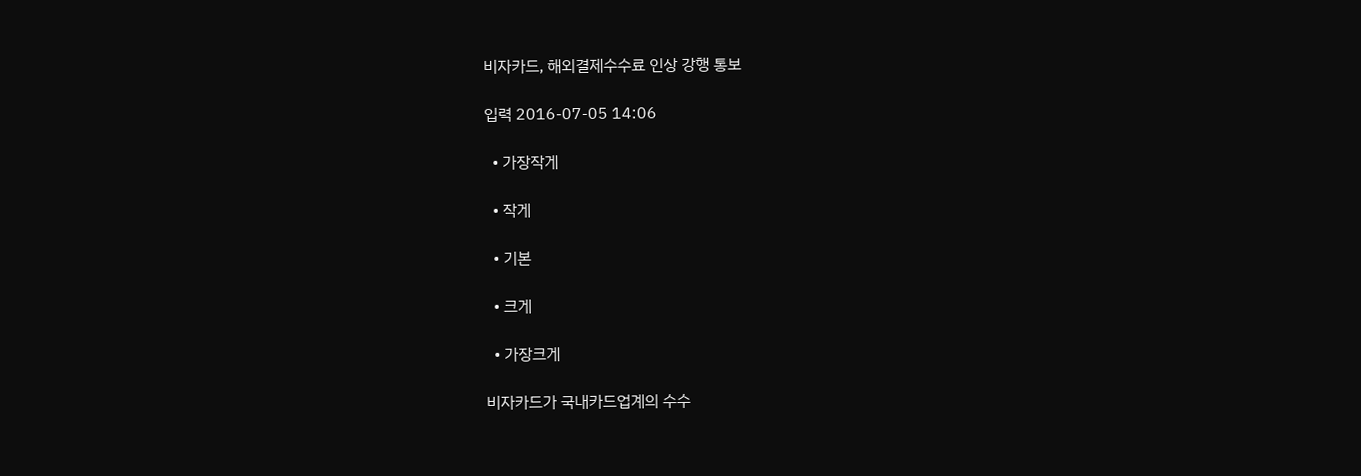비자카드, 해외결제수수료 인상 강행 통보

입력 2016-07-05 14:06

  • 가장작게

  • 작게

  • 기본

  • 크게

  • 가장크게

비자카드가 국내카드업계의 수수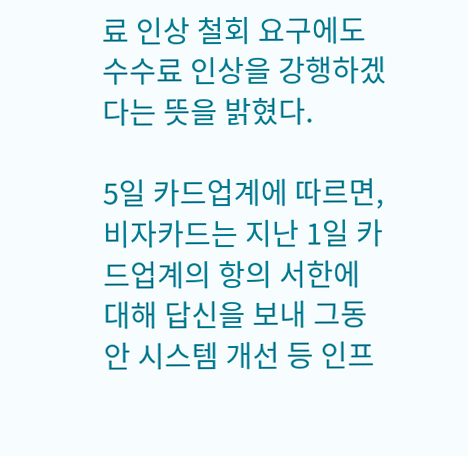료 인상 철회 요구에도 수수료 인상을 강행하겠다는 뜻을 밝혔다.

5일 카드업계에 따르면, 비자카드는 지난 1일 카드업계의 항의 서한에 대해 답신을 보내 그동안 시스템 개선 등 인프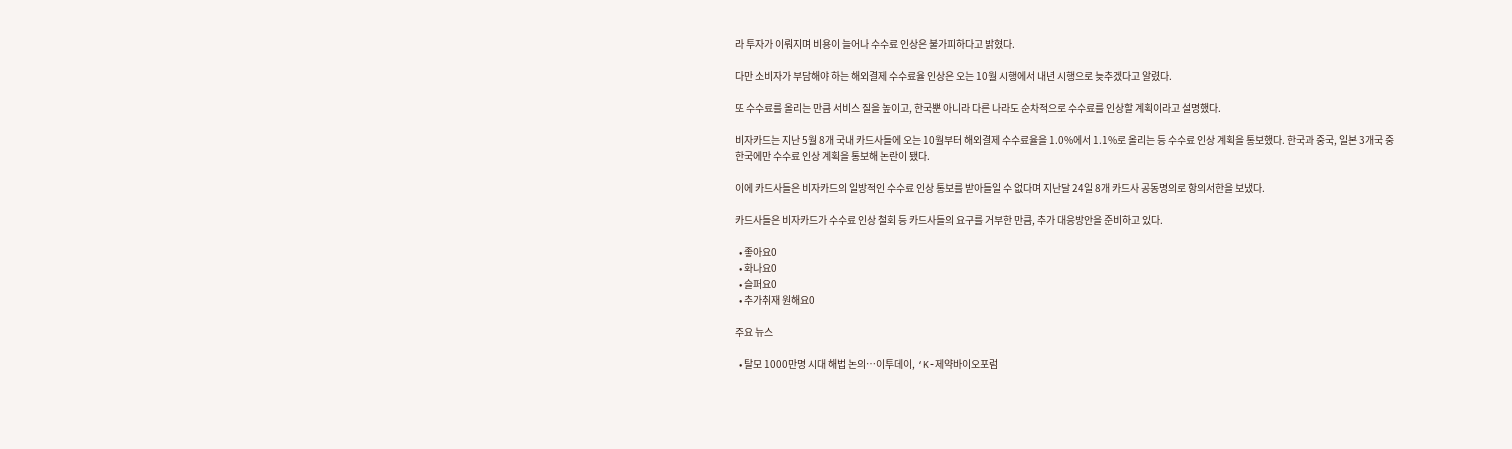라 투자가 이뤄지며 비용이 늘어나 수수료 인상은 불가피하다고 밝혔다.

다만 소비자가 부담해야 하는 해외결제 수수료율 인상은 오는 10월 시행에서 내년 시행으로 늦추겠다고 알렸다.

또 수수료를 올리는 만큼 서비스 질을 높이고, 한국뿐 아니라 다른 나라도 순차적으로 수수료를 인상할 계획이라고 설명했다.

비자카드는 지난 5월 8개 국내 카드사들에 오는 10월부터 해외결제 수수료율을 1.0%에서 1.1%로 올리는 등 수수료 인상 계획을 통보했다. 한국과 중국, 일본 3개국 중 한국에만 수수료 인상 계획을 통보해 논란이 됐다.

이에 카드사들은 비자카드의 일방적인 수수료 인상 통보를 받아들일 수 없다며 지난달 24일 8개 카드사 공동명의로 항의서한을 보냈다.

카드사들은 비자카드가 수수료 인상 철회 등 카드사들의 요구를 거부한 만큼, 추가 대응방안을 준비하고 있다.

  • 좋아요0
  • 화나요0
  • 슬퍼요0
  • 추가취재 원해요0

주요 뉴스

  • 탈모 1000만명 시대 해법 논의…이투데이, ‘K-제약바이오포럼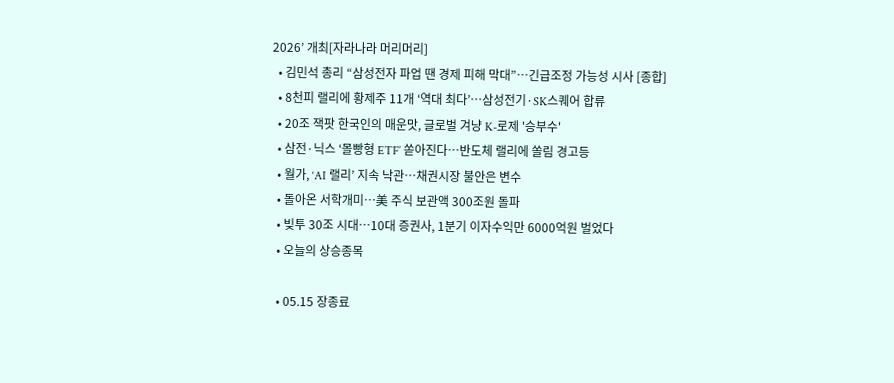2026’ 개최[자라나라 머리머리]
  • 김민석 총리 “삼성전자 파업 땐 경제 피해 막대”…긴급조정 가능성 시사 [종합]
  • 8천피 랠리에 황제주 11개 ‘역대 최다’…삼성전기·SK스퀘어 합류
  • 20조 잭팟 한국인의 매운맛, 글로벌 겨냥 K-로제 '승부수'
  • 삼전·닉스 ‘몰빵형 ETF’ 쏟아진다…반도체 랠리에 쏠림 경고등
  • 월가, ‘AI 랠리’ 지속 낙관…채권시장 불안은 변수
  • 돌아온 서학개미…美 주식 보관액 300조원 돌파
  • 빚투 30조 시대…10대 증권사, 1분기 이자수익만 6000억원 벌었다
  • 오늘의 상승종목

  • 05.15 장종료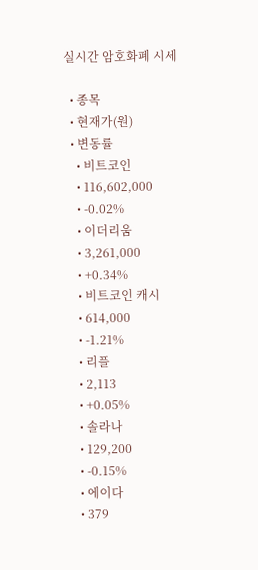실시간 암호화폐 시세

  • 종목
  • 현재가(원)
  • 변동률
    • 비트코인
    • 116,602,000
    • -0.02%
    • 이더리움
    • 3,261,000
    • +0.34%
    • 비트코인 캐시
    • 614,000
    • -1.21%
    • 리플
    • 2,113
    • +0.05%
    • 솔라나
    • 129,200
    • -0.15%
    • 에이다
    • 379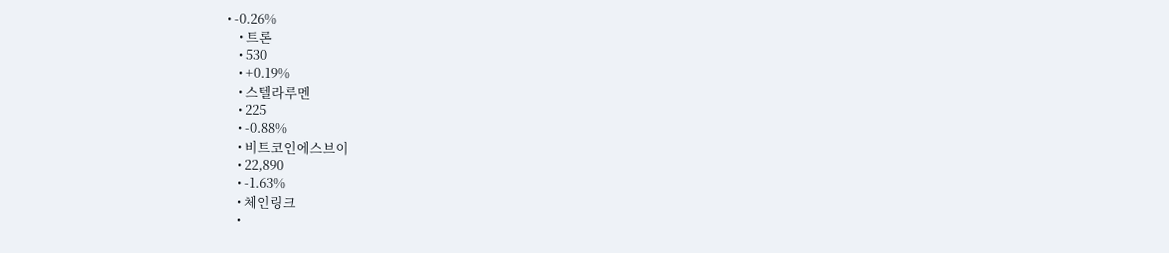• -0.26%
    • 트론
    • 530
    • +0.19%
    • 스텔라루멘
    • 225
    • -0.88%
    • 비트코인에스브이
    • 22,890
    • -1.63%
    • 체인링크
    •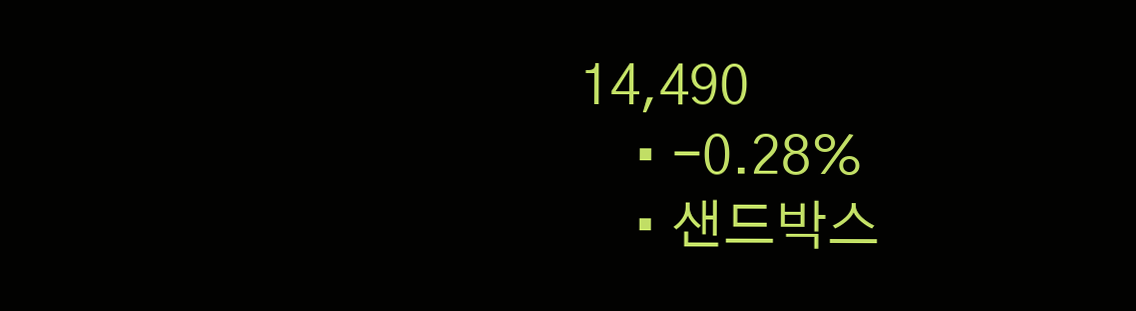14,490
    • -0.28%
    • 샌드박스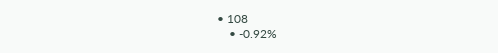• 108
    • -0.92%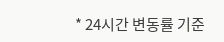* 24시간 변동률 기준